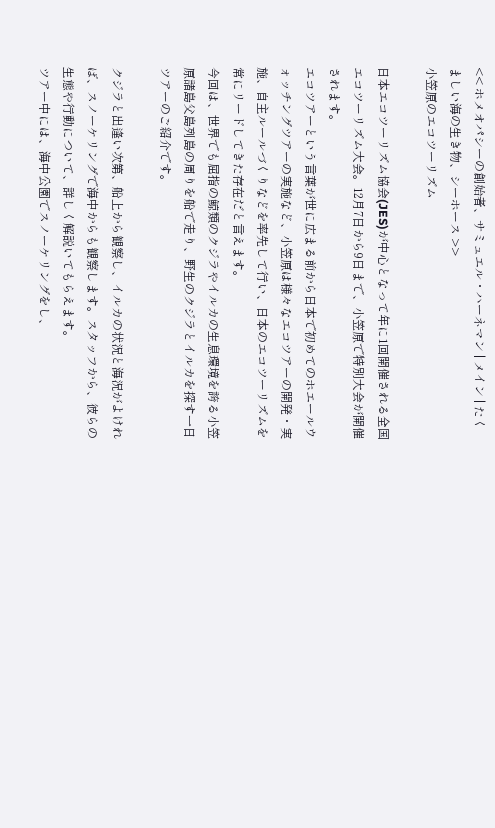<< ホメオパシーの創始者、サミュエル・ハーネマン | メイン | たくましい海の生き物、シーホース >>
小笠原のエコツーリズム

日本エコツーリズム協会(JES)が中心となって年に1回開催される全国エコツーリズム大会。12月7日から9日まで、小笠原で特別大会が開催されます。
エコツアーという言葉が世に広まる前から日本で初めてのホエールウォッチングツアーの実施など、小笠原は様々なエコツアーの開発・実施、自主ルールづくりなどを率先して行い、日本のエコツーリズムを常にリードしてきた存在だと言えます。
今回は、世界でも屈指の鯨類のクジラやイルカの生息環境を誇る小笠原諸島父島列島の周りを船で走り、野生のクジラとイルカを探す一日ツアーのご紹介です。

クジラと出逢い次第、船上から観察し、イルカの状況と海況がよければ、スノーケリングで海中からも観察します。スタッフから、彼らの生態や行動について、詳しく解説いてもらえます。
ツアー中には、海中公園でスノーケリングをし、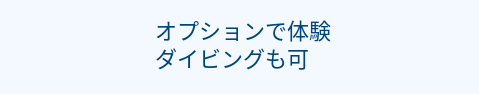オプションで体験ダイビングも可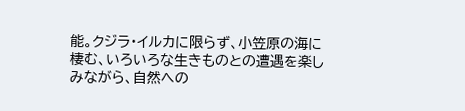能。クジラ・イルカに限らず、小笠原の海に棲む、いろいろな生きものとの遭遇を楽しみながら、自然への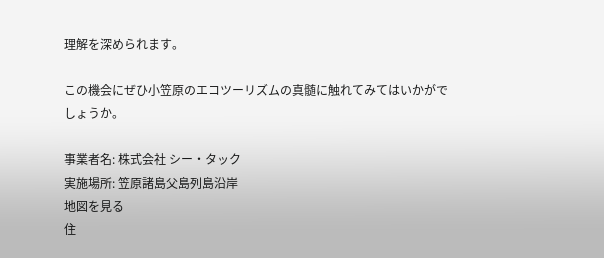理解を深められます。

この機会にぜひ小笠原のエコツーリズムの真髄に触れてみてはいかがでしょうか。

事業者名: 株式会社 シー・タック
実施場所: 笠原諸島父島列島沿岸
地図を見る
住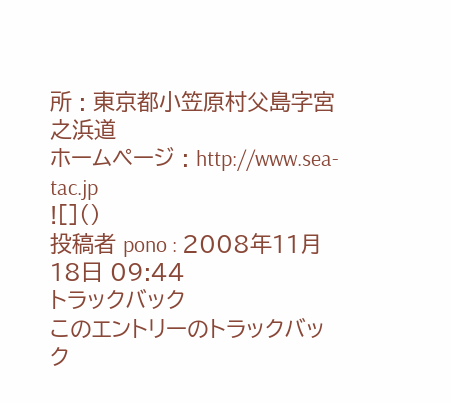所 : 東京都小笠原村父島字宮之浜道
ホームページ : http://www.sea-tac.jp
![]()
投稿者 pono : 2008年11月18日 09:44
トラックバック
このエントリーのトラックバック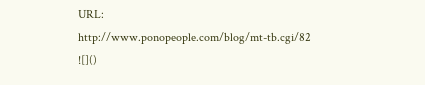URL:
http://www.ponopeople.com/blog/mt-tb.cgi/82
![]()